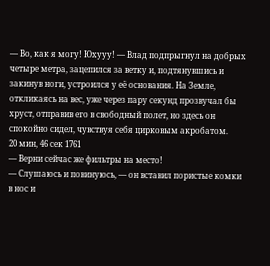— Во, как я могу! Юхууу! — Влад подпрыгнул на добрых четыре метра, зацепился за ветку и, подтянувшись и закинув ноги, устроился у её основания. На Земле, откликаясь на вес, уже через пару секунд прозвучал бы хруст, отправив его в свободный полет, но здесь он спокойно сидел, чувствуя себя цирковым акробатом.
20 мин, 46 сек 1761
— Верни сейчас же фильтры на место!
— Слушаюсь и повинуюсь, — он вставил пористые комки в нос и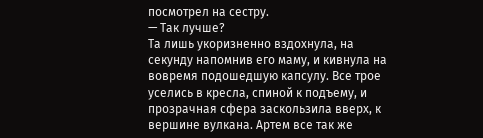посмотрел на сестру.
— Так лучше?
Та лишь укоризненно вздохнула, на секунду напомнив его маму, и кивнула на вовремя подошедшую капсулу. Все трое уселись в кресла, спиной к подъему, и прозрачная сфера заскользила вверх, к вершине вулкана. Артем все так же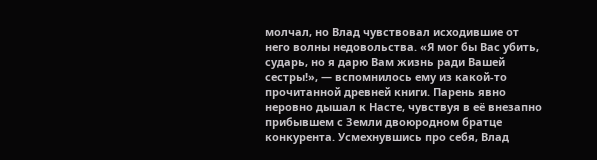молчал, но Влад чувствовал исходившие от него волны недовольства. «Я мог бы Вас убить, сударь, но я дарю Вам жизнь ради Вашей сестры!», — вспомнилось ему из какой-то прочитанной древней книги. Парень явно неровно дышал к Насте, чувствуя в её внезапно прибывшем с Земли двоюродном братце конкурента. Усмехнувшись про себя, Влад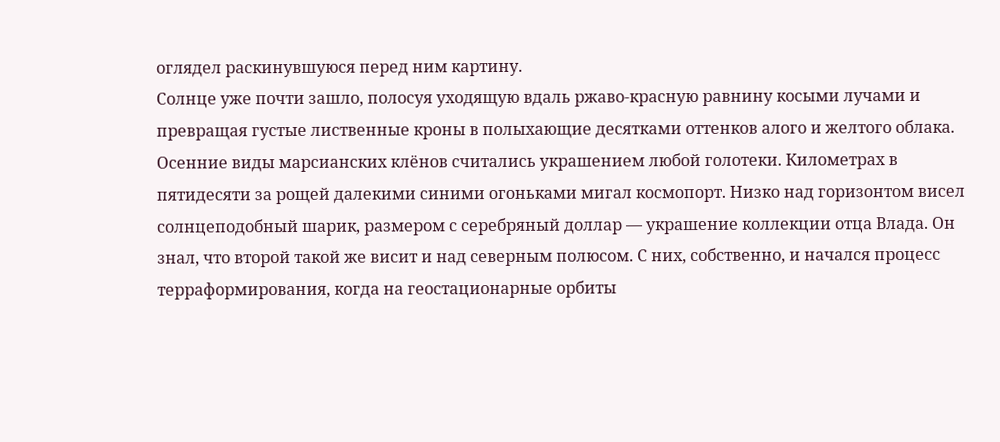оглядел раскинувшуюся перед ним картину.
Солнце уже почти зашло, полосуя уходящую вдаль ржаво-красную равнину косыми лучами и превращая густые лиственные кроны в полыхающие десятками оттенков алого и желтого облака. Осенние виды марсианских клёнов считались украшением любой голотеки. Километрах в пятидесяти за рощей далекими синими огоньками мигал космопорт. Низко над горизонтом висел солнцеподобный шарик, размером с серебряный доллар — украшение коллекции отца Влада. Он знал, что второй такой же висит и над северным полюсом. С них, собственно, и начался процесс терраформирования, когда на геостационарные орбиты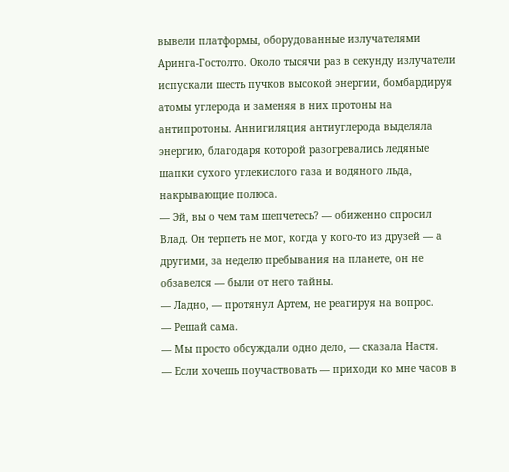вывели платформы, оборудованные излучателями Аринга-Гостолто. Около тысячи раз в секунду излучатели испускали шесть пучков высокой энергии, бомбардируя атомы углерода и заменяя в них протоны на антипротоны. Аннигиляция антиуглерода выделяла энергию, благодаря которой разогревались ледяные шапки сухого углекислого газа и водяного льда, накрывающие полюса.
— Эй, вы о чем там шепчетесь? — обиженно спросил Влад. Он терпеть не мог, когда у кого-то из друзей — а другими, за неделю пребывания на планете, он не обзавелся — были от него тайны.
— Ладно, — протянул Артем, не реагируя на вопрос.
— Решай сама.
— Мы просто обсуждали одно дело, — сказала Настя.
— Если хочешь поучаствовать — приходи ко мне часов в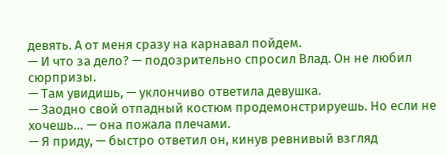девять. А от меня сразу на карнавал пойдем.
— И что за дело? — подозрительно спросил Влад. Он не любил сюрпризы.
— Там увидишь, — уклончиво ответила девушка.
— Заодно свой отпадный костюм продемонстрируешь. Но если не хочешь… — она пожала плечами.
— Я приду, — быстро ответил он, кинув ревнивый взгляд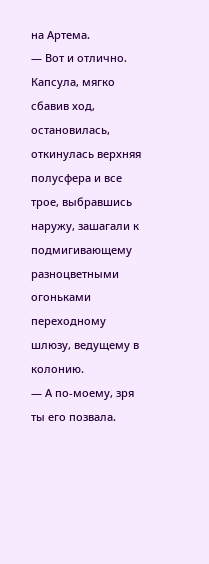на Артема.
— Вот и отлично.
Капсула, мягко сбавив ход, остановилась, откинулась верхняя полусфера и все трое, выбравшись наружу, зашагали к подмигивающему разноцветными огоньками переходному шлюзу, ведущему в колонию.
— А по-моему, зря ты его позвала.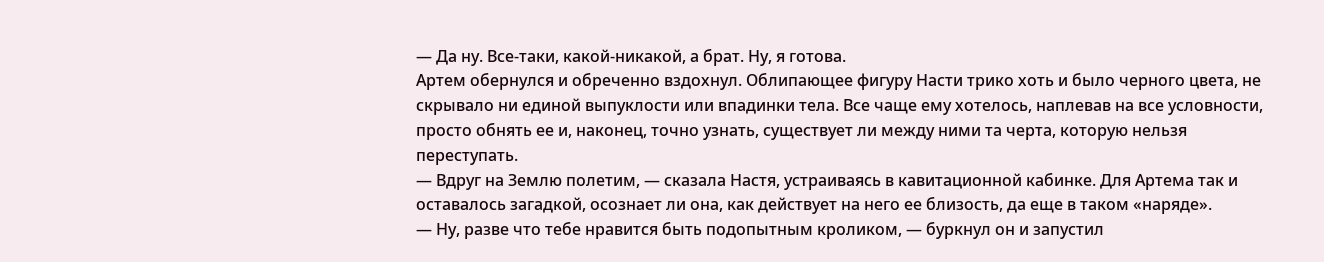— Да ну. Все-таки, какой-никакой, а брат. Ну, я готова.
Артем обернулся и обреченно вздохнул. Облипающее фигуру Насти трико хоть и было черного цвета, не скрывало ни единой выпуклости или впадинки тела. Все чаще ему хотелось, наплевав на все условности, просто обнять ее и, наконец, точно узнать, существует ли между ними та черта, которую нельзя переступать.
— Вдруг на Землю полетим, — сказала Настя, устраиваясь в кавитационной кабинке. Для Артема так и оставалось загадкой, осознает ли она, как действует на него ее близость, да еще в таком «наряде».
— Ну, разве что тебе нравится быть подопытным кроликом, — буркнул он и запустил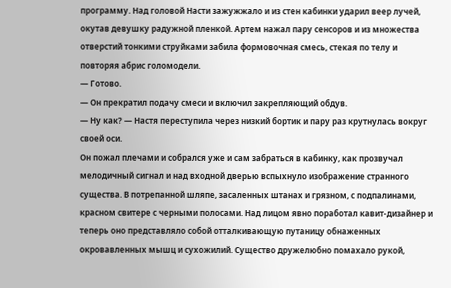программу. Над головой Насти зажужжало и из стен кабинки ударил веер лучей, окутав девушку радужной пленкой. Артем нажал пару сенсоров и из множества отверстий тонкими струйками забила формовочная смесь, стекая по телу и повторяя абрис голомодели.
— Готово.
— Он прекратил подачу смеси и включил закрепляющий обдув.
— Ну как? — Настя переступила через низкий бортик и пару раз крутнулась вокруг своей оси.
Он пожал плечами и собрался уже и сам забраться в кабинку, как прозвучал мелодичный сигнал и над входной дверью вспыхнуло изображение странного существа. В потрепанной шляпе, засаленных штанах и грязном, с подпалинами, красном свитере с черными полосами. Над лицом явно поработал кавит-дизайнер и теперь оно представляло собой отталкивающую путаницу обнаженных окровавленных мышц и сухожилий. Существо дружелюбно помахало рукой,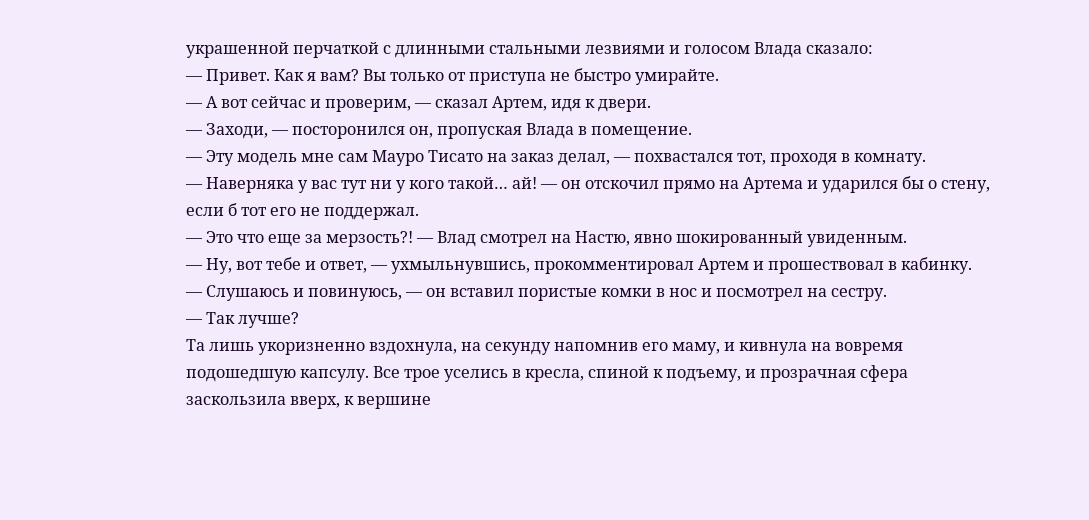украшенной перчаткой с длинными стальными лезвиями и голосом Влада сказало:
— Привет. Как я вам? Вы только от приступа не быстро умирайте.
— А вот сейчас и проверим, — сказал Артем, идя к двери.
— Заходи, — посторонился он, пропуская Влада в помещение.
— Эту модель мне сам Мауро Тисато на заказ делал, — похвастался тот, проходя в комнату.
— Наверняка у вас тут ни у кого такой… ай! — он отскочил прямо на Артема и ударился бы о стену, если б тот его не поддержал.
— Это что еще за мерзость?! — Влад смотрел на Настю, явно шокированный увиденным.
— Ну, вот тебе и ответ, — ухмыльнувшись, прокомментировал Артем и прошествовал в кабинку.
— Слушаюсь и повинуюсь, — он вставил пористые комки в нос и посмотрел на сестру.
— Так лучше?
Та лишь укоризненно вздохнула, на секунду напомнив его маму, и кивнула на вовремя подошедшую капсулу. Все трое уселись в кресла, спиной к подъему, и прозрачная сфера заскользила вверх, к вершине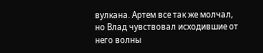вулкана. Артем все так же молчал, но Влад чувствовал исходившие от него волны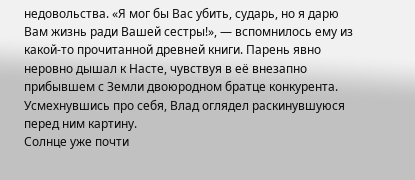недовольства. «Я мог бы Вас убить, сударь, но я дарю Вам жизнь ради Вашей сестры!», — вспомнилось ему из какой-то прочитанной древней книги. Парень явно неровно дышал к Насте, чувствуя в её внезапно прибывшем с Земли двоюродном братце конкурента. Усмехнувшись про себя, Влад оглядел раскинувшуюся перед ним картину.
Солнце уже почти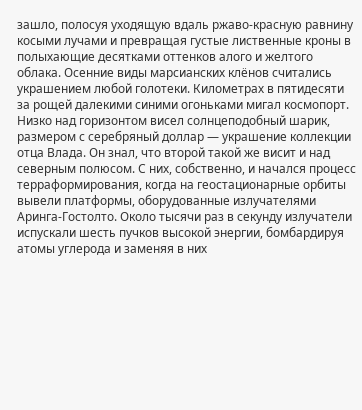зашло, полосуя уходящую вдаль ржаво-красную равнину косыми лучами и превращая густые лиственные кроны в полыхающие десятками оттенков алого и желтого облака. Осенние виды марсианских клёнов считались украшением любой голотеки. Километрах в пятидесяти за рощей далекими синими огоньками мигал космопорт. Низко над горизонтом висел солнцеподобный шарик, размером с серебряный доллар — украшение коллекции отца Влада. Он знал, что второй такой же висит и над северным полюсом. С них, собственно, и начался процесс терраформирования, когда на геостационарные орбиты вывели платформы, оборудованные излучателями Аринга-Гостолто. Около тысячи раз в секунду излучатели испускали шесть пучков высокой энергии, бомбардируя атомы углерода и заменяя в них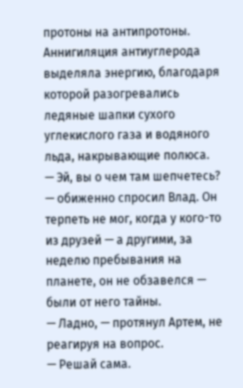протоны на антипротоны. Аннигиляция антиуглерода выделяла энергию, благодаря которой разогревались ледяные шапки сухого углекислого газа и водяного льда, накрывающие полюса.
— Эй, вы о чем там шепчетесь? — обиженно спросил Влад. Он терпеть не мог, когда у кого-то из друзей — а другими, за неделю пребывания на планете, он не обзавелся — были от него тайны.
— Ладно, — протянул Артем, не реагируя на вопрос.
— Решай сама.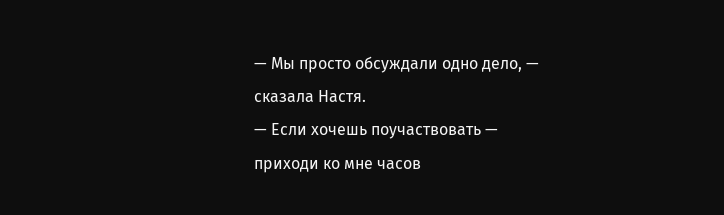— Мы просто обсуждали одно дело, — сказала Настя.
— Если хочешь поучаствовать — приходи ко мне часов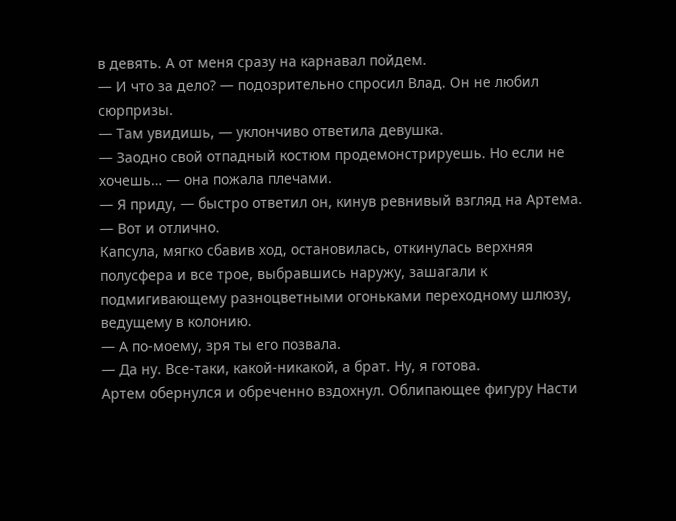в девять. А от меня сразу на карнавал пойдем.
— И что за дело? — подозрительно спросил Влад. Он не любил сюрпризы.
— Там увидишь, — уклончиво ответила девушка.
— Заодно свой отпадный костюм продемонстрируешь. Но если не хочешь… — она пожала плечами.
— Я приду, — быстро ответил он, кинув ревнивый взгляд на Артема.
— Вот и отлично.
Капсула, мягко сбавив ход, остановилась, откинулась верхняя полусфера и все трое, выбравшись наружу, зашагали к подмигивающему разноцветными огоньками переходному шлюзу, ведущему в колонию.
— А по-моему, зря ты его позвала.
— Да ну. Все-таки, какой-никакой, а брат. Ну, я готова.
Артем обернулся и обреченно вздохнул. Облипающее фигуру Насти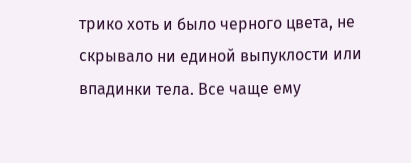трико хоть и было черного цвета, не скрывало ни единой выпуклости или впадинки тела. Все чаще ему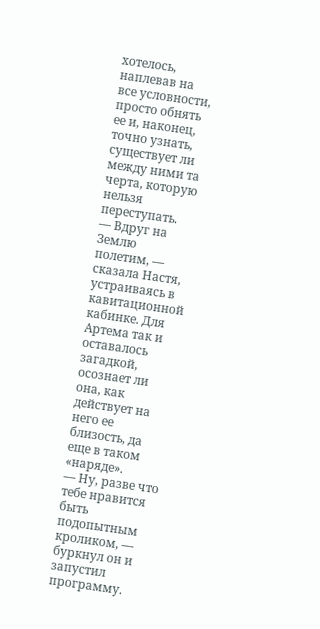хотелось, наплевав на все условности, просто обнять ее и, наконец, точно узнать, существует ли между ними та черта, которую нельзя переступать.
— Вдруг на Землю полетим, — сказала Настя, устраиваясь в кавитационной кабинке. Для Артема так и оставалось загадкой, осознает ли она, как действует на него ее близость, да еще в таком «наряде».
— Ну, разве что тебе нравится быть подопытным кроликом, — буркнул он и запустил программу.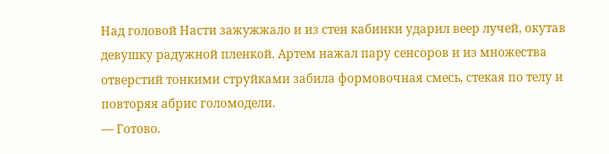Над головой Насти зажужжало и из стен кабинки ударил веер лучей, окутав девушку радужной пленкой. Артем нажал пару сенсоров и из множества отверстий тонкими струйками забила формовочная смесь, стекая по телу и повторяя абрис голомодели.
— Готово.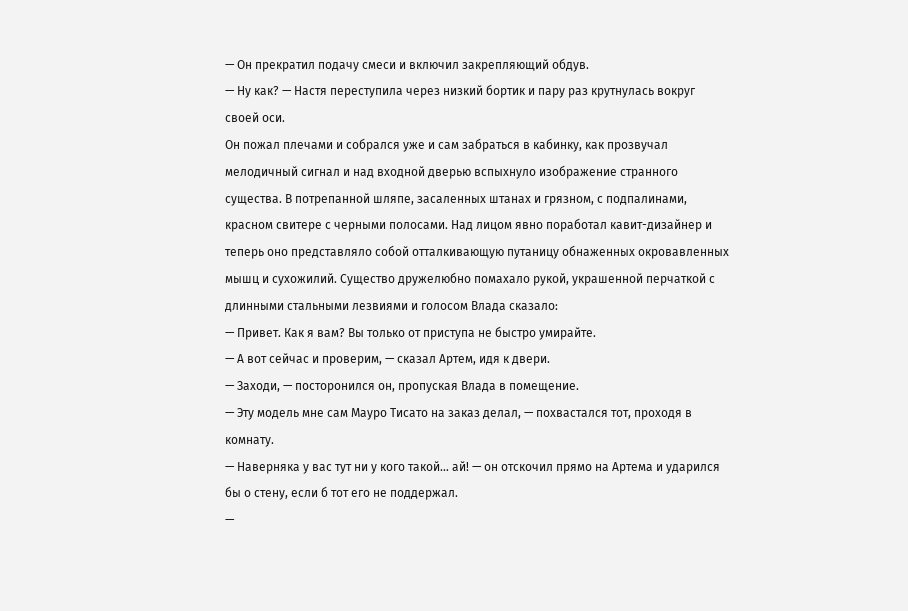— Он прекратил подачу смеси и включил закрепляющий обдув.
— Ну как? — Настя переступила через низкий бортик и пару раз крутнулась вокруг своей оси.
Он пожал плечами и собрался уже и сам забраться в кабинку, как прозвучал мелодичный сигнал и над входной дверью вспыхнуло изображение странного существа. В потрепанной шляпе, засаленных штанах и грязном, с подпалинами, красном свитере с черными полосами. Над лицом явно поработал кавит-дизайнер и теперь оно представляло собой отталкивающую путаницу обнаженных окровавленных мышц и сухожилий. Существо дружелюбно помахало рукой, украшенной перчаткой с длинными стальными лезвиями и голосом Влада сказало:
— Привет. Как я вам? Вы только от приступа не быстро умирайте.
— А вот сейчас и проверим, — сказал Артем, идя к двери.
— Заходи, — посторонился он, пропуская Влада в помещение.
— Эту модель мне сам Мауро Тисато на заказ делал, — похвастался тот, проходя в комнату.
— Наверняка у вас тут ни у кого такой… ай! — он отскочил прямо на Артема и ударился бы о стену, если б тот его не поддержал.
—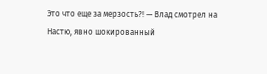Это что еще за мерзость?! — Влад смотрел на Настю, явно шокированный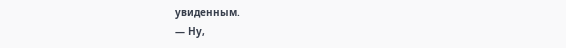увиденным.
— Ну,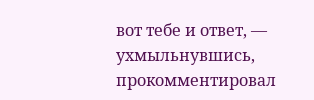вот тебе и ответ, — ухмыльнувшись, прокомментировал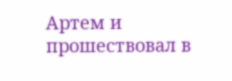Артем и прошествовал в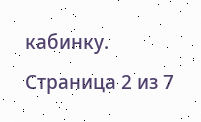кабинку.
Страница 2 из 7